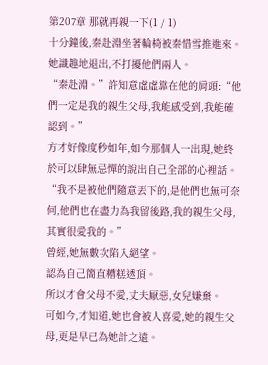第207章 那就再親一下(1 / 1)
十分鐘後,秦赴淵坐著輪椅被秦惜雪推進來。
她識趣地退出,不打擾他們兩人。
“秦赴淵。”許知意虛虛靠在他的肩頭:“他們一定是我的親生父母,我能感受到,我能確認到。”
方才好像度秒如年,如今那個人一出現,她終於可以肆無忌憚的說出自己全部的心裡話。
“我不是被他們隨意丟下的,是他們也無可奈何,他們也在盡力為我留後路,我的親生父母,其實很愛我的。”
曾經,她無數次陷入絕望。
認為自己簡直糟糕透頂。
所以才會父母不愛,丈夫厭惡,女兒嫌棄。
可如今,才知道,她也會被人喜愛,她的親生父母,更是早已為她計之遠。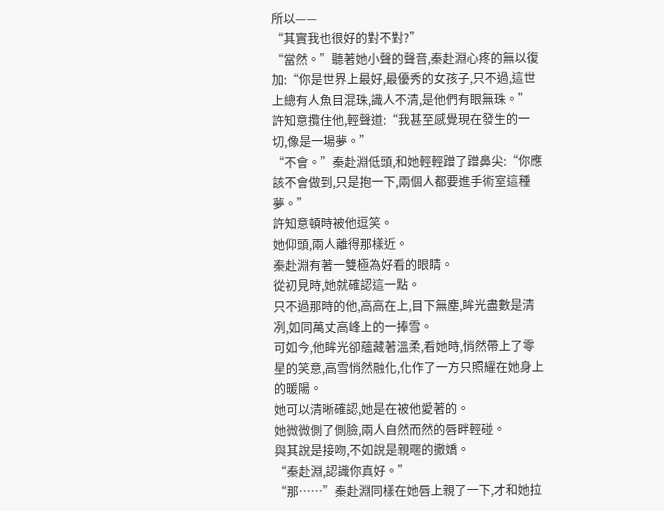所以——
“其實我也很好的對不對?”
“當然。”聽著她小聲的聲音,秦赴淵心疼的無以復加:“你是世界上最好,最優秀的女孩子,只不過,這世上總有人魚目混珠,識人不清,是他們有眼無珠。”
許知意攬住他,輕聲道:“我甚至感覺現在發生的一切,像是一場夢。”
“不會。”秦赴淵低頭,和她輕輕蹭了蹭鼻尖:“你應該不會做到,只是抱一下,兩個人都要進手術室這種夢。”
許知意頓時被他逗笑。
她仰頭,兩人離得那樣近。
秦赴淵有著一雙極為好看的眼睛。
從初見時,她就確認這一點。
只不過那時的他,高高在上,目下無塵,眸光盡數是清冽,如同萬丈高峰上的一捧雪。
可如今,他眸光卻蘊藏著溫柔,看她時,悄然帶上了零星的笑意,高雪悄然融化,化作了一方只照耀在她身上的暖陽。
她可以清晰確認,她是在被他愛著的。
她微微側了側臉,兩人自然而然的唇畔輕碰。
與其說是接吻,不如說是親暱的撒嬌。
“秦赴淵,認識你真好。”
“那……”秦赴淵同樣在她唇上親了一下,才和她拉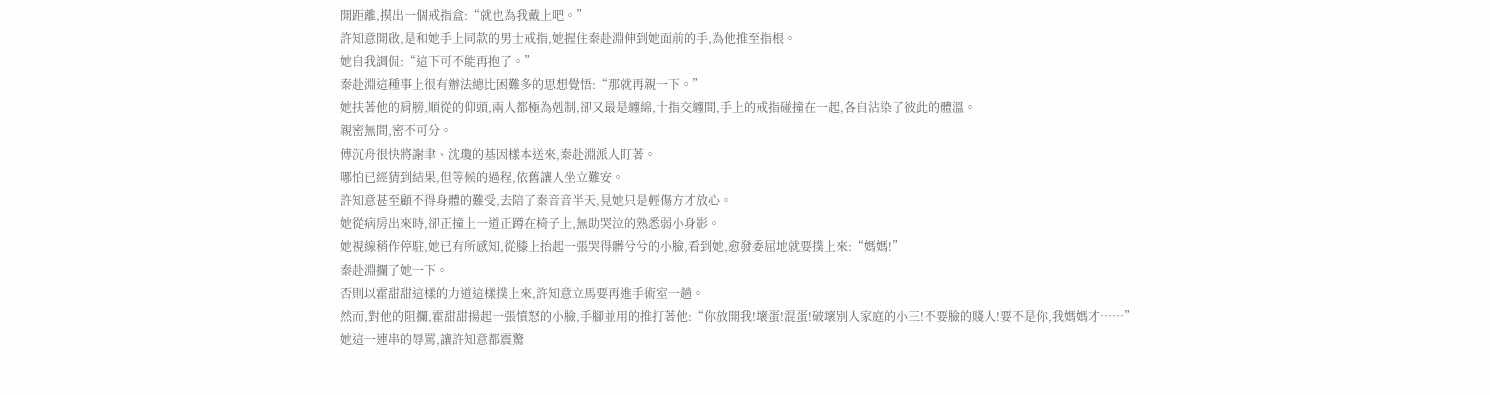開距離,摸出一個戒指盒:“就也為我戴上吧。”
許知意開啟,是和她手上同款的男士戒指,她握住秦赴淵伸到她面前的手,為他推至指根。
她自我調侃:“這下可不能再抱了。”
秦赴淵這種事上很有辦法總比困難多的思想覺悟:“那就再親一下。”
她扶著他的肩膀,順從的仰頭,兩人都極為剋制,卻又最是纏綿,十指交纏間,手上的戒指碰撞在一起,各自沾染了彼此的體溫。
親密無間,密不可分。
傅沉舟很快將謝聿、沈瓊的基因樣本送來,秦赴淵派人盯著。
哪怕已經猜到結果,但等候的過程,依舊讓人坐立難安。
許知意甚至顧不得身體的難受,去陪了秦音音半天,見她只是輕傷方才放心。
她從病房出來時,卻正撞上一道正蹲在椅子上,無助哭泣的熟悉弱小身影。
她視線稍作停駐,她已有所感知,從膝上抬起一張哭得髒兮兮的小臉,看到她,愈發委屈地就要撲上來:“媽媽!”
秦赴淵攔了她一下。
否則以霍甜甜這樣的力道這樣撲上來,許知意立馬要再進手術室一趟。
然而,對他的阻攔,霍甜甜揚起一張憤怒的小臉,手腳並用的推打著他:“你放開我!壞蛋!混蛋!破壞別人家庭的小三!不要臉的賤人!要不是你,我媽媽才……”
她這一連串的辱罵,讓許知意都震驚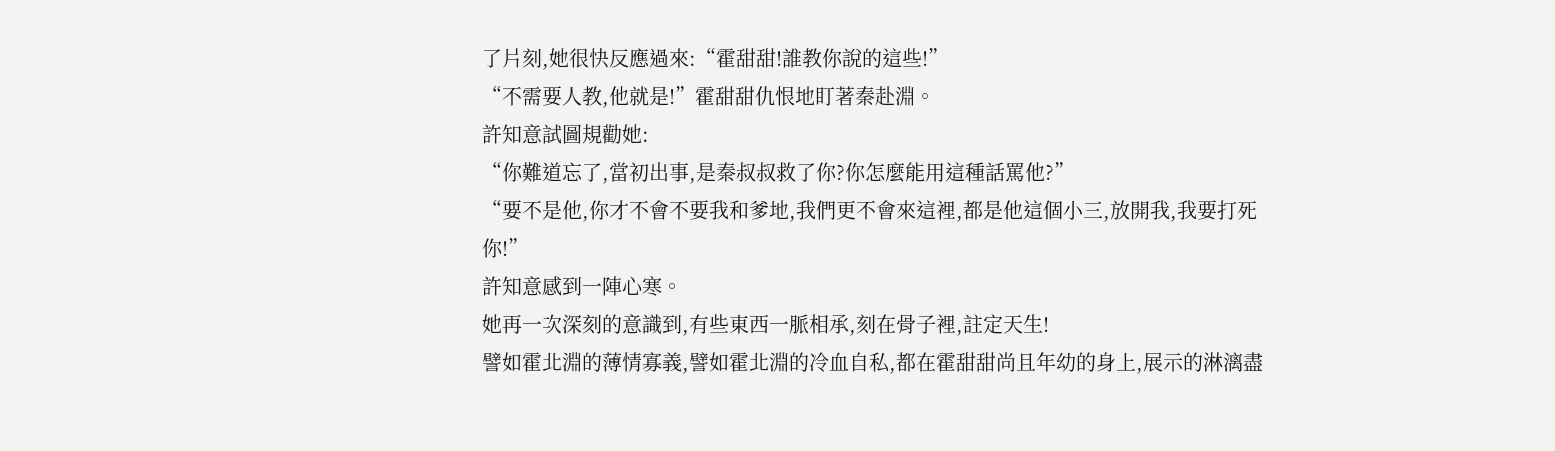了片刻,她很快反應過來:“霍甜甜!誰教你說的這些!”
“不需要人教,他就是!”霍甜甜仇恨地盯著秦赴淵。
許知意試圖規勸她:
“你難道忘了,當初出事,是秦叔叔救了你?你怎麼能用這種話罵他?”
“要不是他,你才不會不要我和爹地,我們更不會來這裡,都是他這個小三,放開我,我要打死你!”
許知意感到一陣心寒。
她再一次深刻的意識到,有些東西一脈相承,刻在骨子裡,註定天生!
譬如霍北淵的薄情寡義,譬如霍北淵的冷血自私,都在霍甜甜尚且年幼的身上,展示的淋漓盡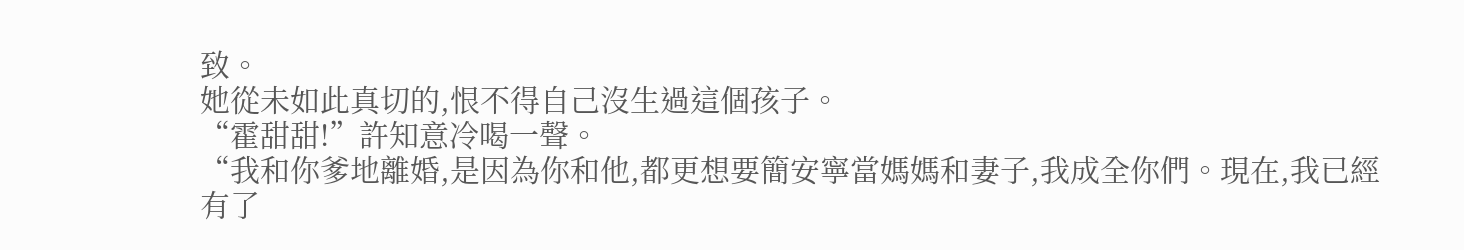致。
她從未如此真切的,恨不得自己沒生過這個孩子。
“霍甜甜!”許知意冷喝一聲。
“我和你爹地離婚,是因為你和他,都更想要簡安寧當媽媽和妻子,我成全你們。現在,我已經有了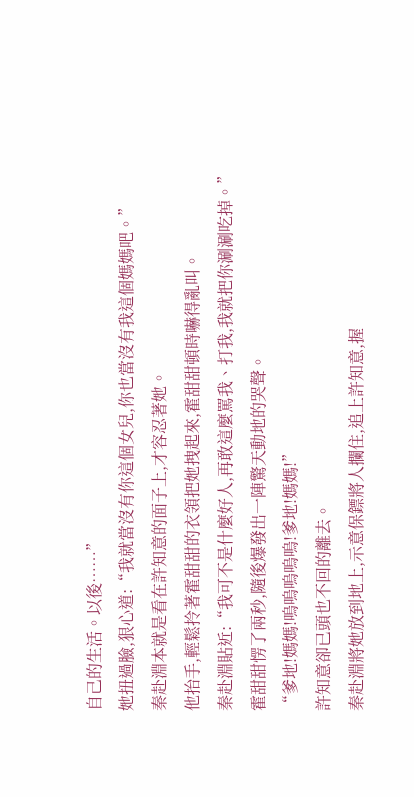自己的生活。以後……”
她扭過臉,狠心道:“我就當沒有你這個女兒,你也當沒有我這個媽媽吧。”
秦赴淵本就是看在許知意的面子上,才容忍著她。
他抬手,輕鬆拎著霍甜甜的衣領把她拽起來,霍甜甜頓時嚇得亂叫。
秦赴淵貼近:“我可不是什麼好人,再敢這麼罵我、打我,我就把你涮涮吃掉。”
霍甜甜愣了兩秒,隨後爆發出一陣驚天動地的哭聲。
“爹地!媽媽!嗚嗚嗚嗚嗚!爹地!媽媽!”
許知意卻已頭也不回的離去。
秦赴淵將她放到地上,示意保鏢將人攔住,追上許知意,握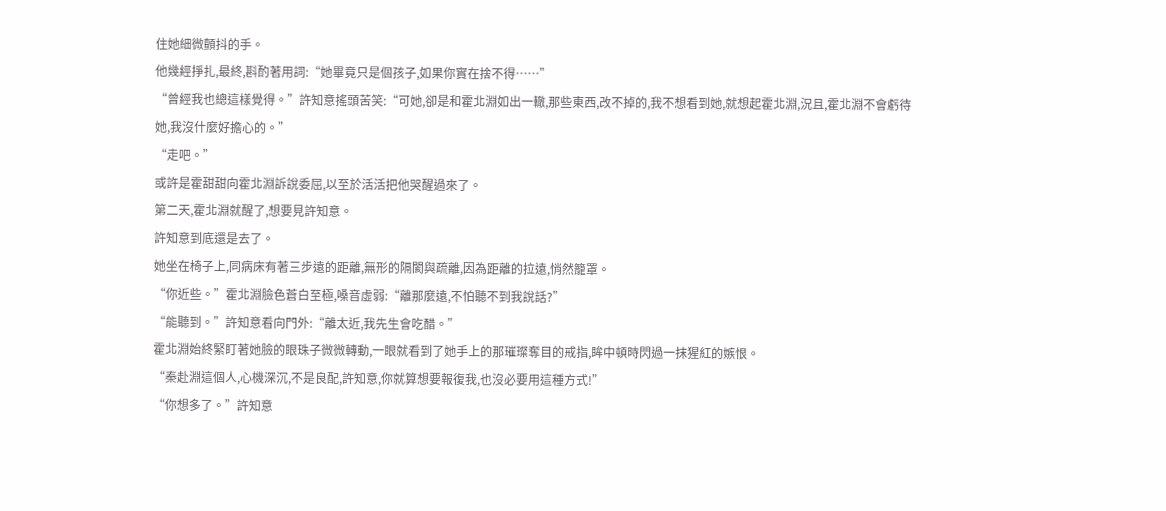住她細微顫抖的手。
他幾經掙扎,最終,斟酌著用詞:“她畢竟只是個孩子,如果你實在捨不得……”
“曾經我也總這樣覺得。”許知意搖頭苦笑:“可她,卻是和霍北淵如出一轍,那些東西,改不掉的,我不想看到她,就想起霍北淵,況且,霍北淵不會虧待她,我沒什麼好擔心的。”
“走吧。”
或許是霍甜甜向霍北淵訴說委屈,以至於活活把他哭醒過來了。
第二天,霍北淵就醒了,想要見許知意。
許知意到底還是去了。
她坐在椅子上,同病床有著三步遠的距離,無形的隔閡與疏離,因為距離的拉遠,悄然籠罩。
“你近些。”霍北淵臉色蒼白至極,嗓音虛弱:“離那麼遠,不怕聽不到我說話?”
“能聽到。”許知意看向門外:“離太近,我先生會吃醋。”
霍北淵始終緊盯著她臉的眼珠子微微轉動,一眼就看到了她手上的那璀璨奪目的戒指,眸中頓時閃過一抹猩紅的嫉恨。
“秦赴淵這個人,心機深沉,不是良配,許知意,你就算想要報復我,也沒必要用這種方式!”
“你想多了。”許知意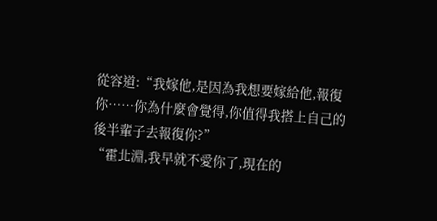從容道:“我嫁他,是因為我想要嫁給他,報復你……你為什麼會覺得,你值得我搭上自己的後半輩子去報復你?”
“霍北淵,我早就不愛你了,現在的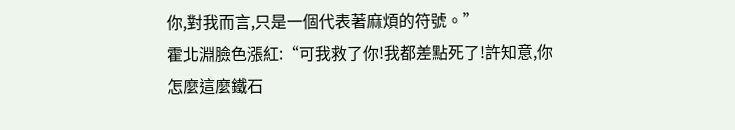你,對我而言,只是一個代表著麻煩的符號。”
霍北淵臉色漲紅:“可我救了你!我都差點死了!許知意,你怎麼這麼鐵石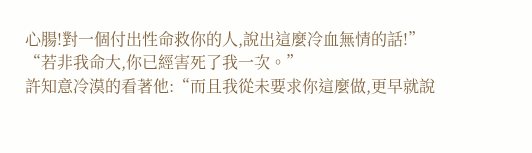心腸!對一個付出性命救你的人,說出這麼冷血無情的話!”
“若非我命大,你已經害死了我一次。”
許知意冷漠的看著他:“而且我從未要求你這麼做,更早就說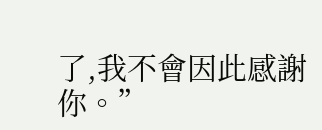了,我不會因此感謝你。”